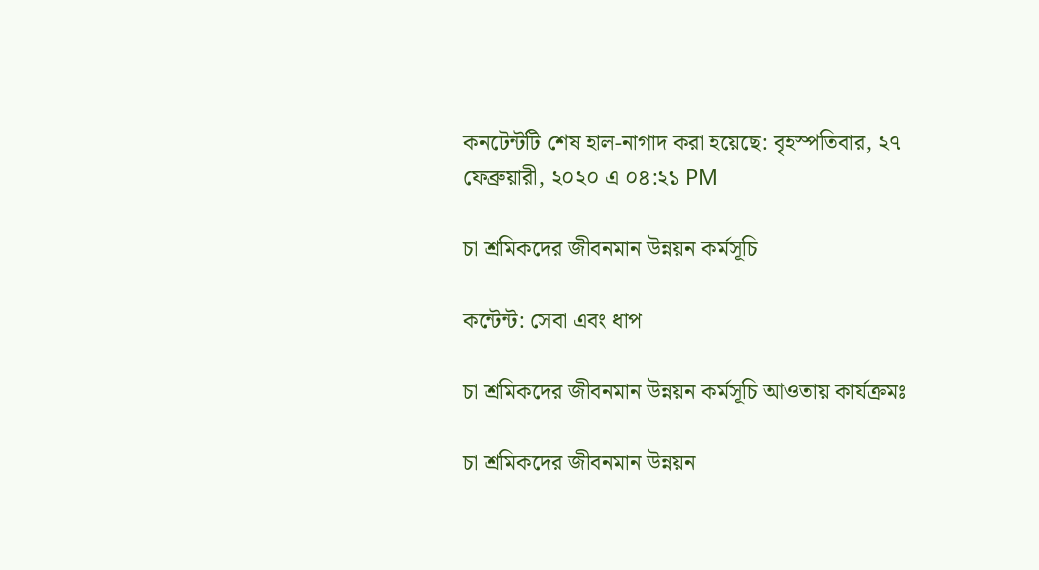কনটেন্টটি শেষ হাল-নাগাদ করা হয়েছে: বৃহস্পতিবার, ২৭ ফেব্রুয়ারী, ২০২০ এ ০৪:২১ PM

চা শ্রমিকদের জীবনমান উন্নয়ন কর্মসূচি

কন্টেন্ট: সেবা এবং ধাপ

চা শ্রমিকদের জীবনমান উন্নয়ন কর্মসূচি আওতায় কার্যক্রমঃ

চা শ্রমিকদের জীবনমান উন্নয়ন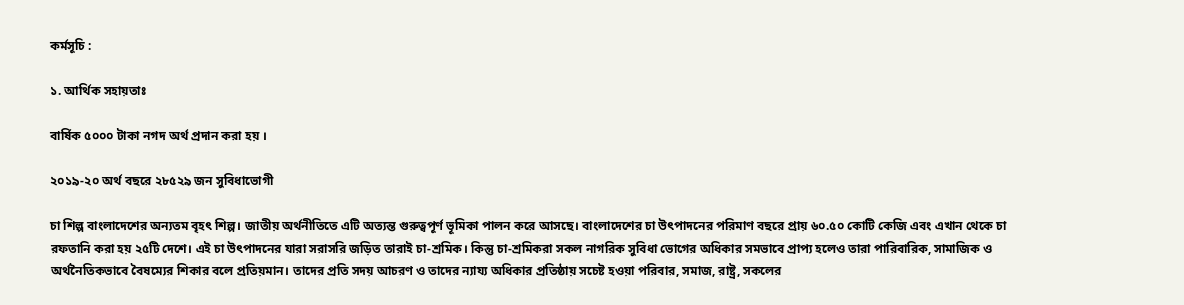কর্মসূচি :

১. আর্থিক সহায়তাঃ

বার্ষিক ৫০০০ টাকা নগদ অর্থ প্রদান করা হয় ।

২০১৯-২০ অর্থ বছরে ২৮৫২৯ জন সুবিধাভোগী

চা শিল্প বাংলাদেশের অন্যতম বৃহৎ শিল্প। জাতীয় অর্থনীতিতে এটি অত্যন্ত গুরুত্বপূর্ণ ভূমিকা পালন করে আসছে। বাংলাদেশের চা উৎপাদনের পরিমাণ বছরে প্রায় ৬০.৫০ কোটি কেজি এবং এখান থেকে চা রফতানি করা হয় ২৫টি দেশে। এই চা উৎপাদনের যারা সরাসরি জড়িত তারাই চা-শ্রমিক। কিন্তু চা-শ্রমিকরা সকল নাগরিক সুবিধা ভোগের অধিকার সমভাবে প্রাপ্য হলেও তারা পারিবারিক, সামাজিক ও অর্থনৈতিকভাবে বৈষম্যের শিকার বলে প্রতিয়মান। তাদের প্রতি সদয় আচরণ ও তাদের ন্যায্য অধিকার প্রতিষ্ঠায় সচেষ্ট হওয়া পরিবার, সমাজ, রাষ্ট্র, সকলের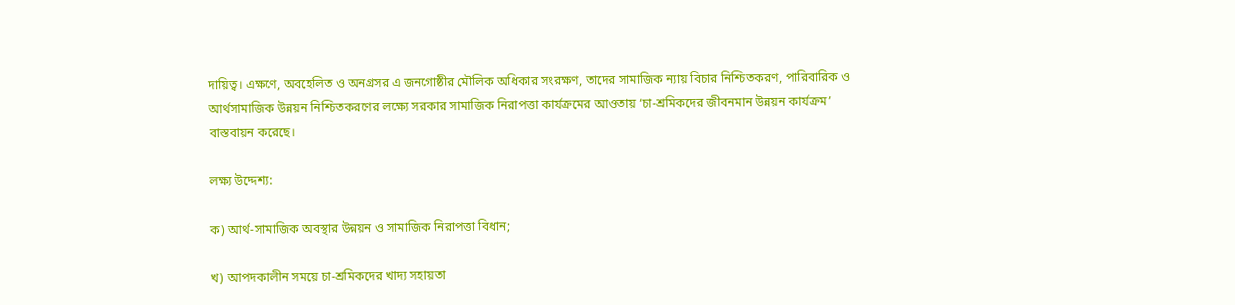দায়িত্ব। এক্ষণে, অবহেলিত ও অনগ্রসর এ জনগোষ্ঠীর মৌলিক অধিকার সংরক্ষণ, তাদের সামাজিক ন্যায় বিচার নিশ্চিতকরণ, পারিবারিক ও আর্থসামাজিক উন্নয়ন নিশ্চিতকরণের লক্ষ্যে সরকার সামাজিক নিরাপত্তা কার্যক্রমের আওতায় ‘চা-শ্রমিকদের জীবনমান উন্নয়ন কার্যক্রম’ বাস্তবায়ন করেছে।

লক্ষ্য উদ্দেশ্য:

ক) আর্থ-সামাজিক অবস্থার উন্নয়ন ও সামাজিক নিরাপত্তা বিধান;

খ) আপদকালীন সময়ে চা-শ্রমিকদের খাদ্য সহায়তা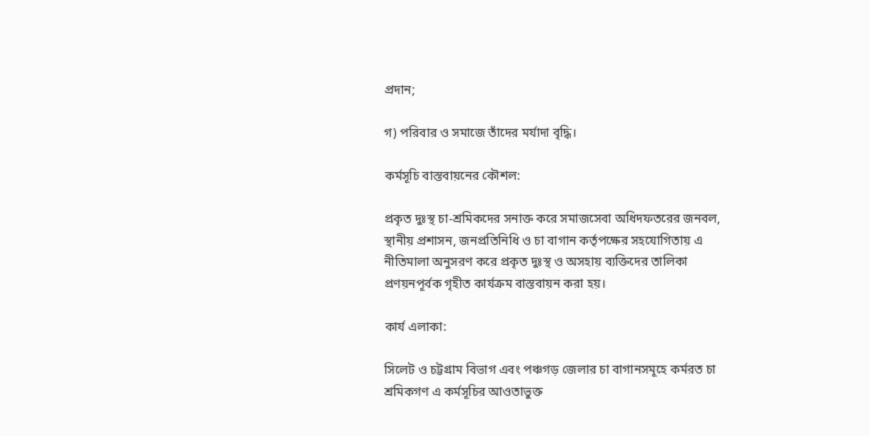প্রদান;

গ) পরিবার ও সমাজে তাঁদের মর্যাদা বৃদ্ধি।

কর্মসূচি বাস্তবায়নের কৌশল:

প্রকৃত দুঃস্থ চা-শ্রমিকদের সনাক্ত করে সমাজসেবা অধিদফতরের জনবল, স্থানীয় প্রশাসন, জনপ্রতিনিধি ও চা বাগান কর্তৃপক্ষের সহযোগিতায় এ নীতিমালা অনুসরণ করে প্রকৃত দুঃস্থ ও অসহায় ব্যক্তিদের তালিকা প্রণয়নপূর্বক গৃহীত কার্যক্রম বাস্তবায়ন করা হয়।

কার্য এলাকা:

সিলেট ও চট্টগ্রাম বিভাগ এবং পঞ্চগড় জেলার চা বাগানসমূহে কর্মরত চা শ্রমিকগণ এ কর্মসূচির আওতাভুক্ত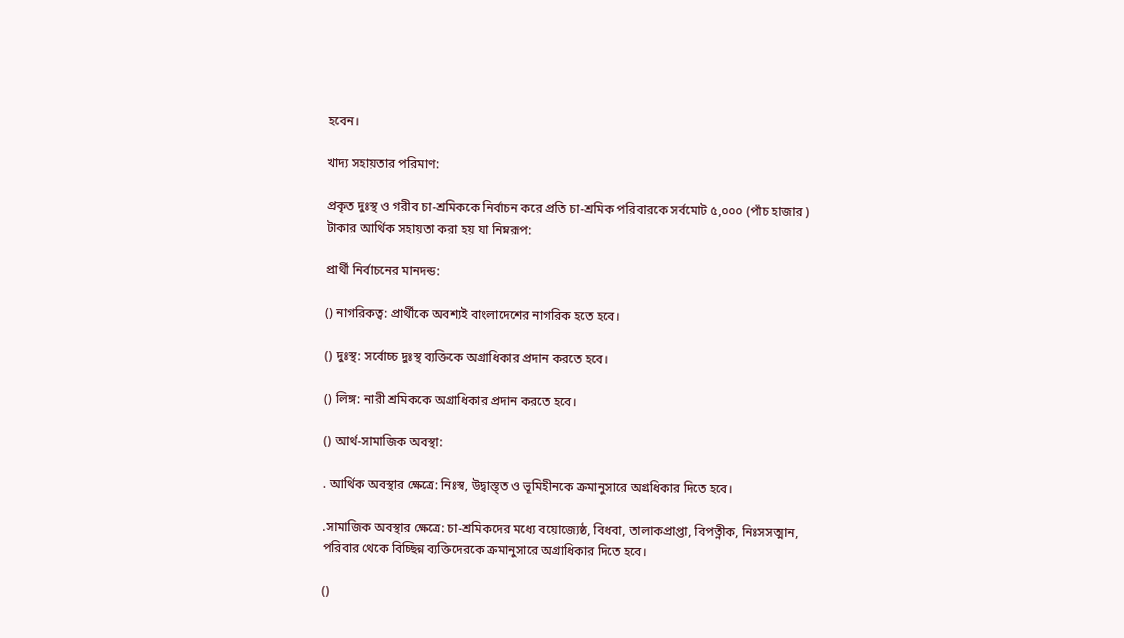হবেন।

খাদ্য সহায়তার পরিমাণ:

প্রকৃত দুঃস্থ ও গরীব চা-শ্রমিককে নির্বাচন করে প্রতি চা-শ্রমিক পরিবারকে সর্বমোট ৫,০০০ (পাঁচ হাজার ) টাকার আর্থিক সহায়তা করা হয় যা নিম্নরূপ:

প্রার্থী নির্বাচনের মানদন্ড:

() নাগরিকত্ব: প্রার্থীকে অবশ্যই বাংলাদেশের নাগরিক হতে হবে।

() দুঃস্থ: সর্বোচ্চ দুঃস্থ ব্যক্তিকে অগ্রাধিকার প্রদান করতে হবে।

() লিঙ্গ: নারী শ্রমিককে অগ্রাধিকার প্রদান করতে হবে।

() আর্থ-সামাজিক অবস্থা:

. আর্থিক অবস্থার ক্ষেত্রে: নিঃস্ব, উদ্বাস্ত্ত ও ভূমিহীনকে ক্রমানুসারে অগ্রধিকার দিতে হবে।

.সামাজিক অবস্থার ক্ষেত্রে: চা-শ্রমিকদের মধ্যে বয়োজ্যেষ্ঠ, বিধবা, তালাকপ্রাপ্তা, বিপত্নীক, নিঃসসত্মান, পরিবার থেকে বিচ্ছিন্ন ব্যক্তিদেরকে ক্রমানুসারে অগ্রাধিকার দিতে হবে।

()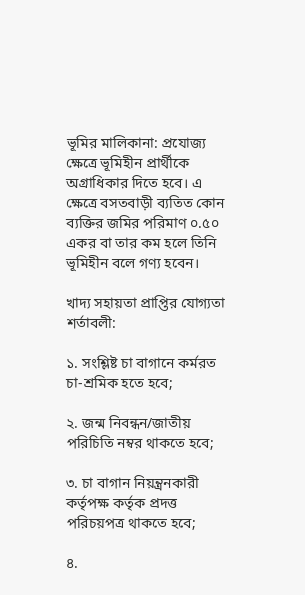ভূমির মালিকানা: প্রযোজ্য ক্ষেত্রে ভূমিহীন প্রার্থীকে অগ্রাধিকার দিতে হবে। এ ক্ষেত্রে বসতবাড়ী ব্যতিত কোন ব্যক্তির জমির পরিমাণ ০.৫০ একর বা তার কম হলে তিনি ভূমিহীন বলে গণ্য হবেন।

খাদ্য সহায়তা প্রাপ্তির যোগ্যতা শর্তাবলী:

১. সংশ্লিষ্ট চা বাগানে কর্মরত চা-শ্রমিক হতে হবে;

২. জন্ম নিবন্ধন/জাতীয় পরিচিতি নম্বর থাকতে হবে;

৩. চা বাগান নিয়ন্ত্রনকারী কর্তৃপক্ষ কর্তৃক প্রদত্ত পরিচয়পত্র থাকতে হবে;

৪.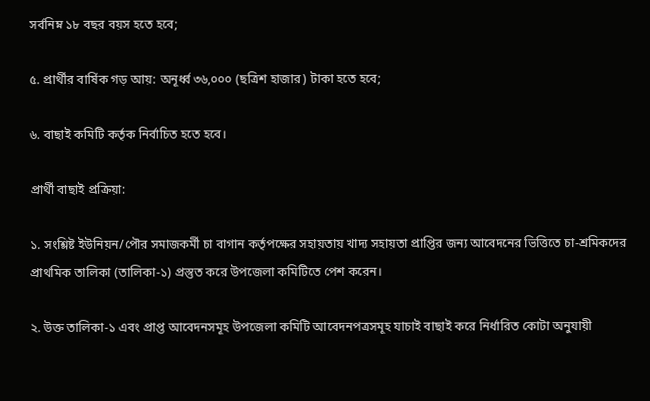সর্বনিম্ন ১৮ বছর বয়স হতে হবে;

৫. প্রার্থীর বার্ষিক গড় আয়: অনূর্ধ্ব ৩৬,০০০ (ছত্রিশ হাজার) টাকা হতে হবে;

৬. বাছাই কমিটি কর্তৃক নির্বাচিত হতে হবে।

প্রার্থী বাছাই প্রক্রিয়া:

১. সংশ্লিষ্ট ইউনিয়ন/পৌর সমাজকর্মী চা বাগান কর্তৃপক্ষের সহায়তায় খাদ্য সহায়তা প্রাপ্তির জন্য আবেদনের ভিত্তিতে চা-শ্রমিকদের প্রাথমিক তালিকা (তালিকা-১) প্রস্তুত করে উপজেলা কমিটিতে পেশ করেন।

২. উক্ত তালিকা-১ এবং প্রাপ্ত আবেদনসমূহ উপজেলা কমিটি আবেদনপত্রসমূহ যাচাই বাছাই করে নির্ধারিত কোটা অনুযায়ী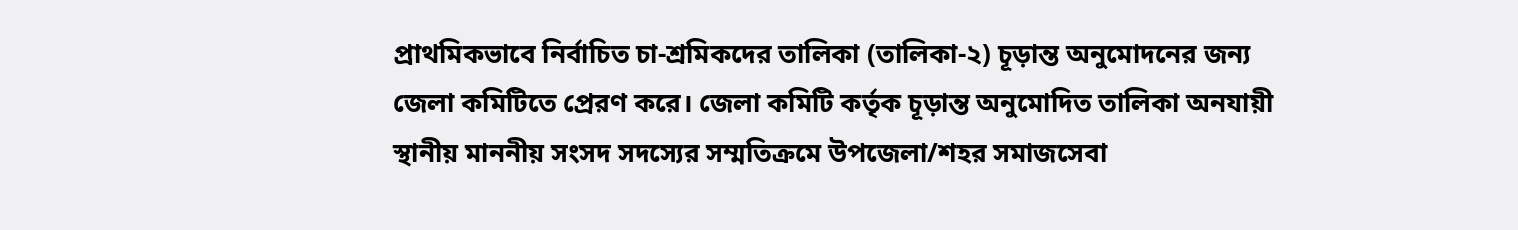প্রাথমিকভাবে নির্বাচিত চা-শ্রমিকদের তালিকা (তালিকা-২) চূড়ান্ত অনুমোদনের জন্য জেলা কমিটিতে প্রেরণ করে। জেলা কমিটি কর্তৃক চূড়ান্ত অনুমোদিত তালিকা অনযায়ী স্থানীয় মাননীয় সংসদ সদস্যের সম্মতিক্রমে উপজেলা/শহর সমাজসেবা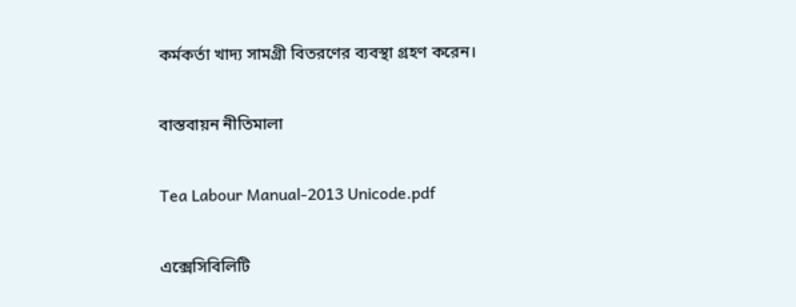কর্মকর্তা খাদ্য সামগ্রী বিতরণের ব্যবস্থা গ্রহণ করেন।

বাস্তবায়ন নীতিমালা

Tea Labour Manual-2013 Unicode.pdf

এক্সেসিবিলিটি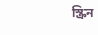স্ক্রিন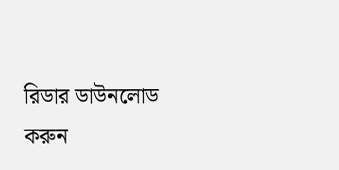রিডার ডাউনলোড করুন